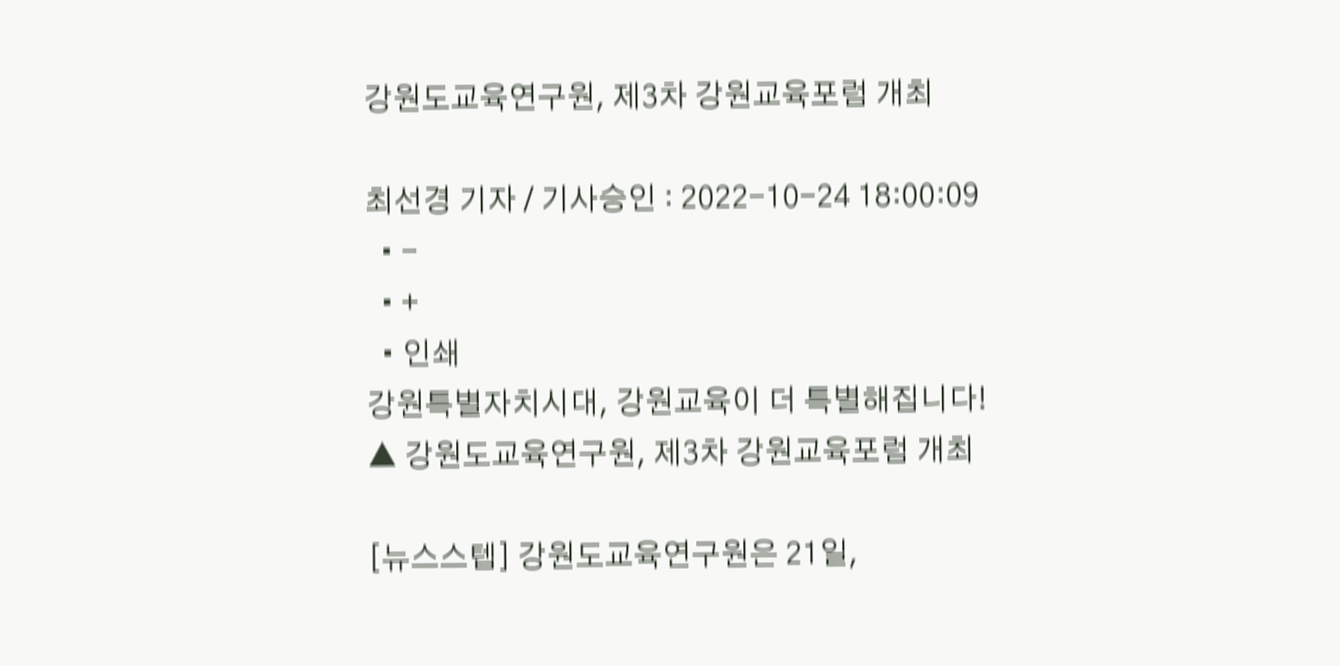강원도교육연구원, 제3차 강원교육포럼 개최

최선경 기자 / 기사승인 : 2022-10-24 18:00:09
  • -
  • +
  • 인쇄
강원특별자치시대, 강원교육이 더 특별해집니다!
▲ 강원도교육연구원, 제3차 강원교육포럼 개최

[뉴스스텝] 강원도교육연구원은 21일,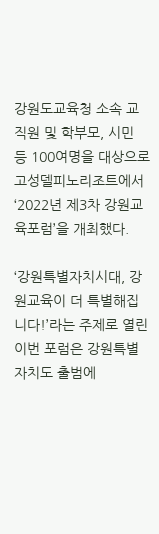강원도교육청 소속 교직원 및 학부모, 시민 등 100여명을 대상으로 고성델피노리조트에서 ‘2022년 제3차 강원교육포럼’을 개최했다.

‘강원특별자치시대, 강원교육이 더 특별해집니다!’라는 주제로 열린 이번 포럼은 강원특별자치도 출범에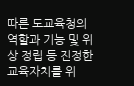따른 도교육청의 역할과 기능 및 위상 정립 등 진정한 교육자치를 위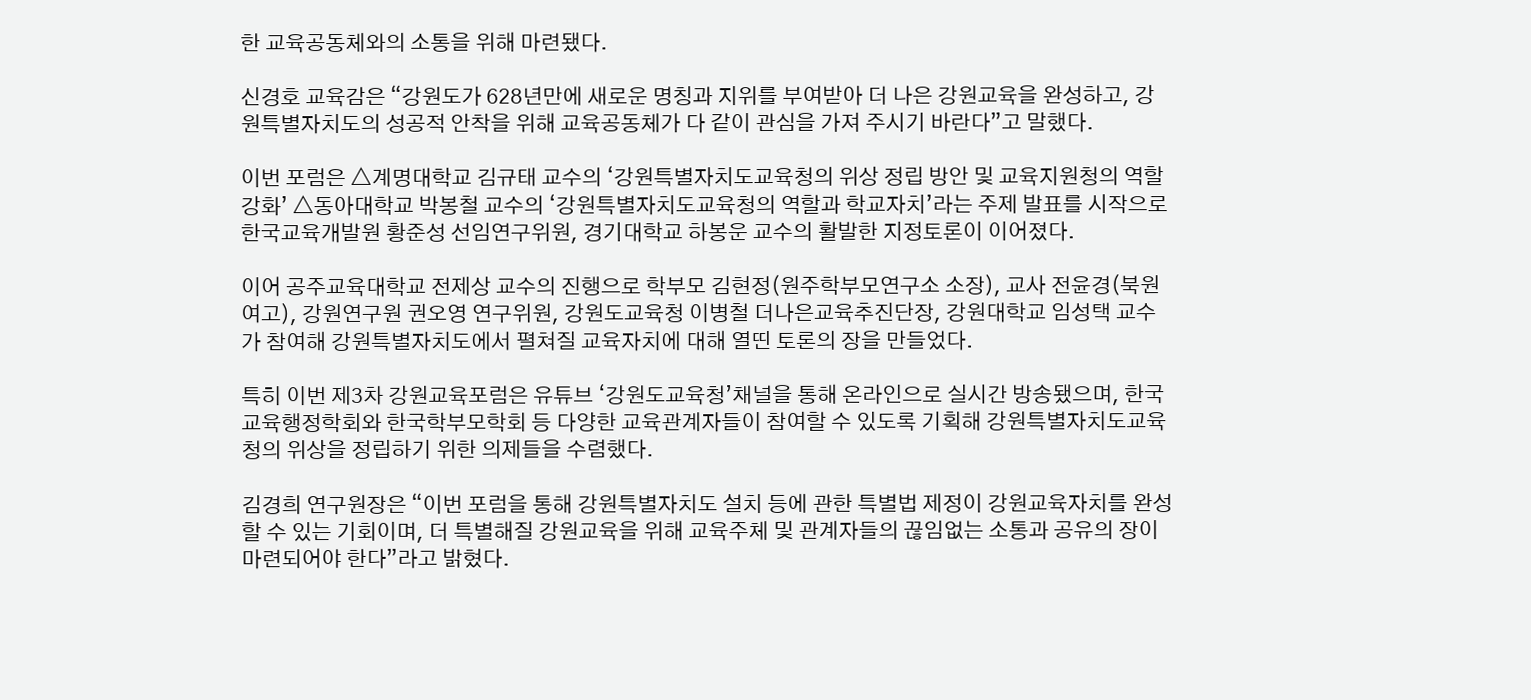한 교육공동체와의 소통을 위해 마련됐다.

신경호 교육감은 “강원도가 628년만에 새로운 명칭과 지위를 부여받아 더 나은 강원교육을 완성하고, 강원특별자치도의 성공적 안착을 위해 교육공동체가 다 같이 관심을 가져 주시기 바란다”고 말했다.

이번 포럼은 △계명대학교 김규태 교수의 ‘강원특별자치도교육청의 위상 정립 방안 및 교육지원청의 역할 강화’ △동아대학교 박봉철 교수의 ‘강원특별자치도교육청의 역할과 학교자치’라는 주제 발표를 시작으로 한국교육개발원 황준성 선임연구위원, 경기대학교 하봉운 교수의 활발한 지정토론이 이어졌다.

이어 공주교육대학교 전제상 교수의 진행으로 학부모 김현정(원주학부모연구소 소장), 교사 전윤경(북원여고), 강원연구원 권오영 연구위원, 강원도교육청 이병철 더나은교육추진단장, 강원대학교 임성택 교수가 참여해 강원특별자치도에서 펼쳐질 교육자치에 대해 열띤 토론의 장을 만들었다.

특히 이번 제3차 강원교육포럼은 유튜브 ‘강원도교육청’채널을 통해 온라인으로 실시간 방송됐으며, 한국교육행정학회와 한국학부모학회 등 다양한 교육관계자들이 참여할 수 있도록 기획해 강원특별자치도교육청의 위상을 정립하기 위한 의제들을 수렴했다.

김경희 연구원장은 “이번 포럼을 통해 강원특별자치도 설치 등에 관한 특별법 제정이 강원교육자치를 완성할 수 있는 기회이며, 더 특별해질 강원교육을 위해 교육주체 및 관계자들의 끊임없는 소통과 공유의 장이 마련되어야 한다”라고 밝혔다.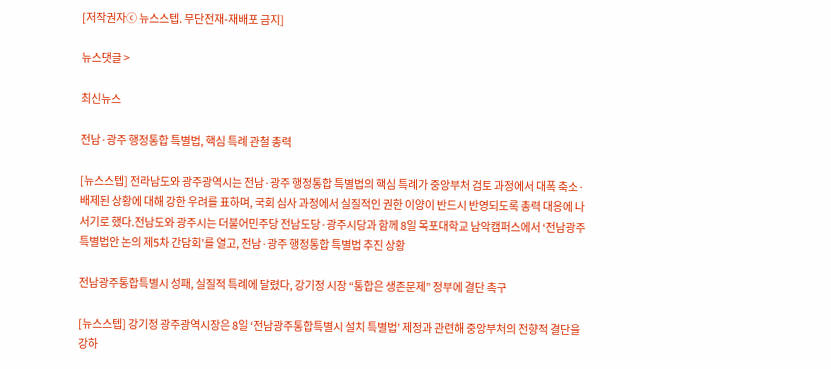[저작권자ⓒ 뉴스스텝. 무단전재-재배포 금지]

뉴스댓글 >

최신뉴스

전남·광주 행정통합 특별법, 핵심 특례 관철 총력

[뉴스스텝] 전라남도와 광주광역시는 전남·광주 행정통합 특별법의 핵심 특례가 중앙부처 검토 과정에서 대폭 축소·배제된 상황에 대해 강한 우려를 표하며, 국회 심사 과정에서 실질적인 권한 이양이 반드시 반영되도록 총력 대응에 나서기로 했다.전남도와 광주시는 더불어민주당 전남도당·광주시당과 함께 8일 목포대학교 남악캠퍼스에서 ‘전남광주특별법안 논의 제5차 간담회’를 열고, 전남·광주 행정통합 특별법 추진 상황

전남광주통합특별시 성패, 실질적 특례에 달렸다, 강기정 시장 “통합은 생존문제” 정부에 결단 촉구

[뉴스스텝] 강기정 광주광역시장은 8일 ‘전남광주통합특별시 설치 특별법’ 제정과 관련해 중앙부처의 전향적 결단을 강하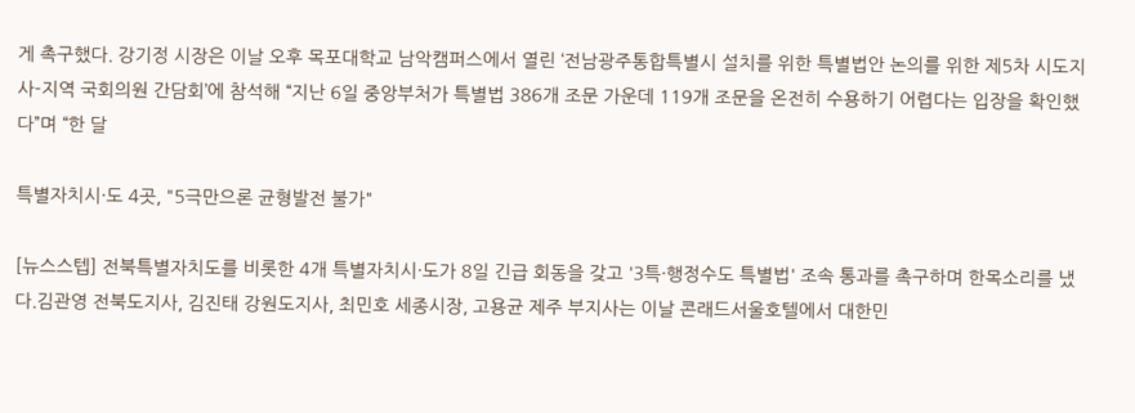게 촉구했다. 강기정 시장은 이날 오후 목포대학교 남악캠퍼스에서 열린 ‘전남광주통합특별시 설치를 위한 특별법안 논의를 위한 제5차 시도지사-지역 국회의원 간담회’에 참석해 “지난 6일 중앙부처가 특별법 386개 조문 가운데 119개 조문을 온전히 수용하기 어렵다는 입장을 확인했다”며 “한 달

특별자치시·도 4곳, "5극만으론 균형발전 불가"

[뉴스스텝] 전북특별자치도를 비롯한 4개 특별자치시·도가 8일 긴급 회동을 갖고 '3특·행정수도 특별법' 조속 통과를 촉구하며 한목소리를 냈다.김관영 전북도지사, 김진태 강원도지사, 최민호 세종시장, 고용균 제주 부지사는 이날 콘래드서울호텔에서 대한민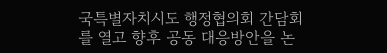국특별자치시도 행정협의회 간담회를 열고 향후 공동 대응방안을 논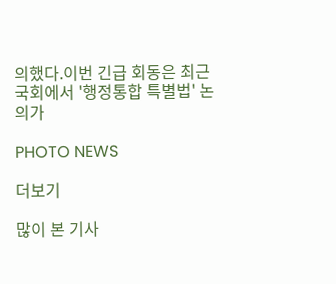의했다.이번 긴급 회동은 최근 국회에서 '행정통합 특별법' 논의가

PHOTO NEWS

더보기

많이 본 기사